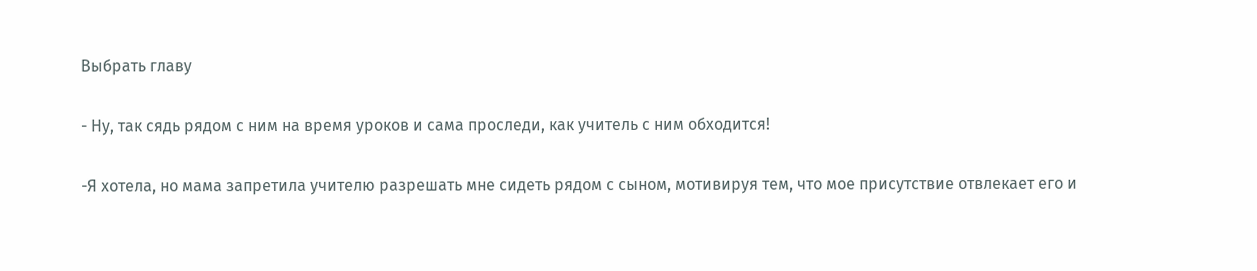Выбрать главу

- Ну, так сядь рядом с ним на время уроков и сама проследи, как учитель с ним обходится!

-Я хотела, но мама запретила учителю разрешать мне сидеть рядом с сыном, мотивируя тем, что мое присутствие отвлекает его и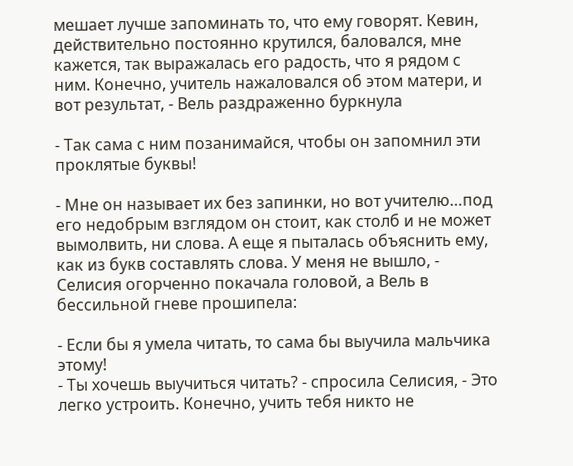мешает лучше запоминать то, что ему говорят. Кевин, действительно постоянно крутился, баловался, мне кажется, так выражалась его радость, что я рядом с ним. Конечно, учитель нажаловался об этом матери, и вот результат, - Вель раздраженно буркнула

- Так сама с ним позанимайся, чтобы он запомнил эти проклятые буквы!

- Мне он называет их без запинки, но вот учителю…под его недобрым взглядом он стоит, как столб и не может вымолвить, ни слова. А еще я пыталась объяснить ему, как из букв составлять слова. У меня не вышло, - Селисия огорченно покачала головой, а Вель в бессильной гневе прошипела:

- Если бы я умела читать, то сама бы выучила мальчика этому!
- Ты хочешь выучиться читать? - спросила Селисия, - Это легко устроить. Конечно, учить тебя никто не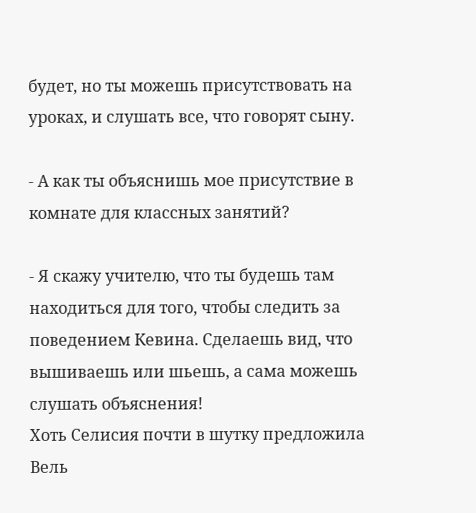будет, но ты можешь присутствовать на уроках, и слушать все, что говорят сыну.

- А как ты объяснишь мое присутствие в комнате для классных занятий?

- Я скажу учителю, что ты будешь там находиться для того, чтобы следить за поведением Кевина. Сделаешь вид, что вышиваешь или шьешь, а сама можешь слушать объяснения!
Хоть Селисия почти в шутку предложила Вель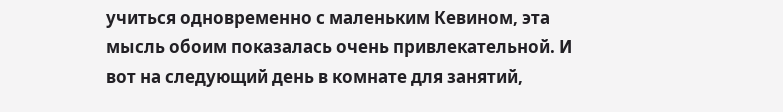учиться одновременно с маленьким Кевином, эта мысль обоим показалась очень привлекательной. И вот на следующий день в комнате для занятий,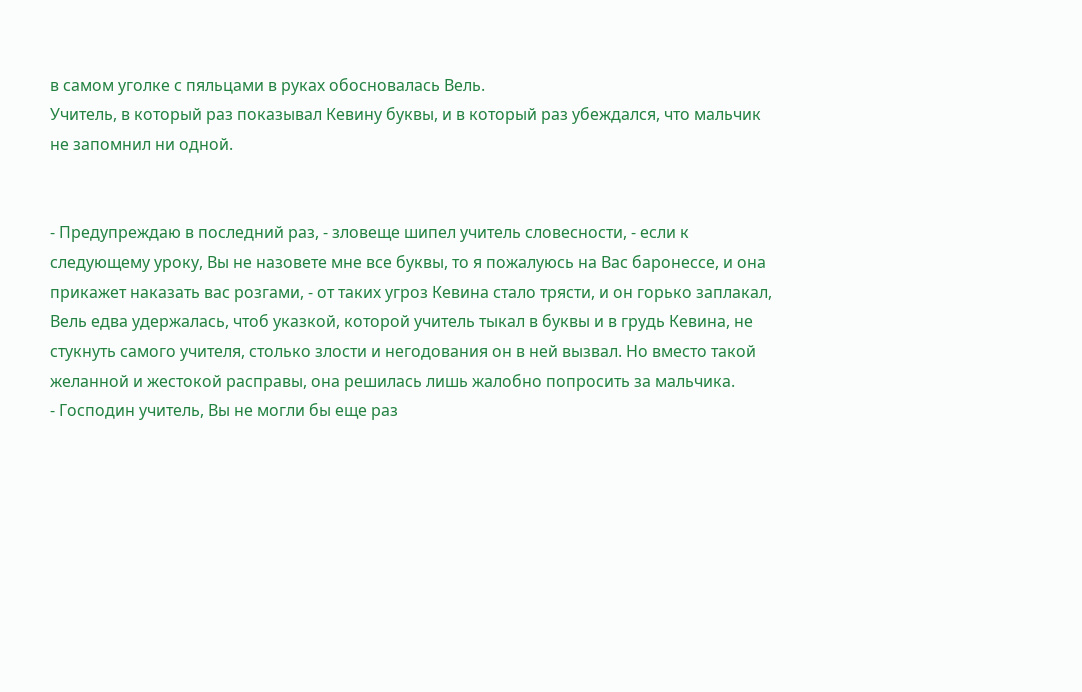в самом уголке с пяльцами в руках обосновалась Вель.
Учитель, в который раз показывал Кевину буквы, и в который раз убеждался, что мальчик не запомнил ни одной.


- Предупреждаю в последний раз, - зловеще шипел учитель словесности, - если к следующему уроку, Вы не назовете мне все буквы, то я пожалуюсь на Вас баронессе, и она прикажет наказать вас розгами, - от таких угроз Кевина стало трясти, и он горько заплакал, Вель едва удержалась, чтоб указкой, которой учитель тыкал в буквы и в грудь Кевина, не стукнуть самого учителя, столько злости и негодования он в ней вызвал. Но вместо такой желанной и жестокой расправы, она решилась лишь жалобно попросить за мальчика.
- Господин учитель, Вы не могли бы еще раз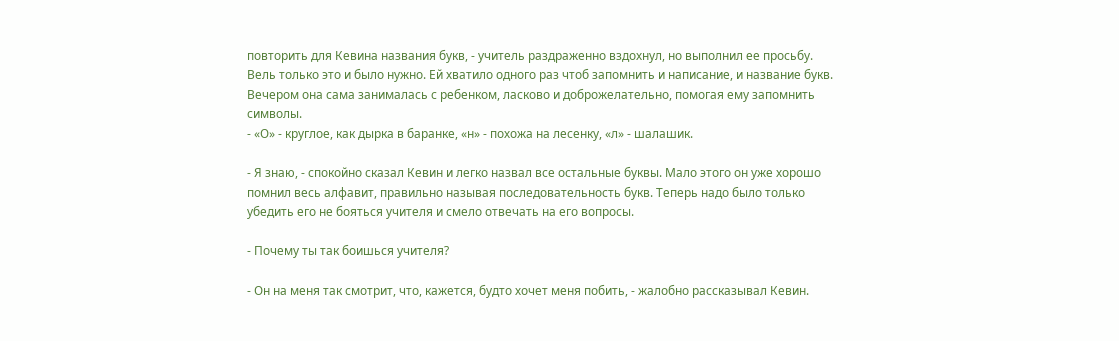повторить для Кевина названия букв, - учитель раздраженно вздохнул, но выполнил ее просьбу. Вель только это и было нужно. Ей хватило одного раз чтоб запомнить и написание, и название букв.
Вечером она сама занималась с ребенком, ласково и доброжелательно, помогая ему запомнить символы.
- «О» - круглое, как дырка в баранке, «н» - похожа на лесенку, «л» - шалашик.

- Я знаю, - спокойно сказал Кевин и легко назвал все остальные буквы. Мало этого он уже хорошо помнил весь алфавит, правильно называя последовательность букв. Теперь надо было только убедить его не бояться учителя и смело отвечать на его вопросы.

- Почему ты так боишься учителя?

- Он на меня так смотрит, что, кажется, будто хочет меня побить, - жалобно рассказывал Кевин.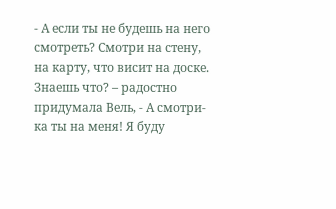- А если ты не будешь на него смотреть? Смотри на стену, на карту, что висит на доске. Знаешь что? – радостно придумала Вель, - А смотри-ка ты на меня! Я буду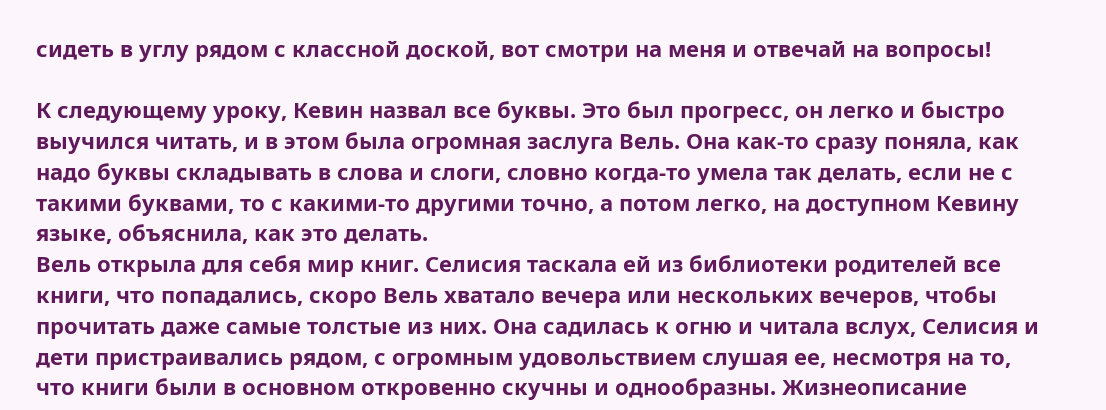сидеть в углу рядом с классной доской, вот смотри на меня и отвечай на вопросы!

К следующему уроку, Кевин назвал все буквы. Это был прогресс, он легко и быстро выучился читать, и в этом была огромная заслуга Вель. Она как-то сразу поняла, как надо буквы складывать в слова и слоги, словно когда-то умела так делать, если не с такими буквами, то с какими-то другими точно, а потом легко, на доступном Кевину языке, объяснила, как это делать.
Вель открыла для себя мир книг. Селисия таскала ей из библиотеки родителей все книги, что попадались, скоро Вель хватало вечера или нескольких вечеров, чтобы прочитать даже самые толстые из них. Она садилась к огню и читала вслух, Селисия и дети пристраивались рядом, с огромным удовольствием слушая ее, несмотря на то, что книги были в основном откровенно скучны и однообразны. Жизнеописание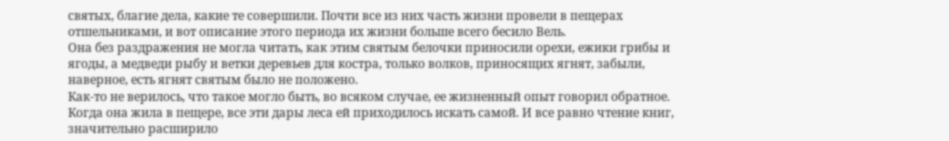святых, благие дела, какие те совершили. Почти все из них часть жизни провели в пещерах отшельниками, и вот описание этого периода их жизни больше всего бесило Вель.
Она без раздражения не могла читать, как этим святым белочки приносили орехи, ежики грибы и ягоды, а медведи рыбу и ветки деревьев для костра, только волков, приносящих ягнят, забыли, наверное, есть ягнят святым было не положено.
Как-то не верилось, что такое могло быть, во всяком случае, ее жизненный опыт говорил обратное. Когда она жила в пещере, все эти дары леса ей приходилось искать самой. И все равно чтение книг, значительно расширило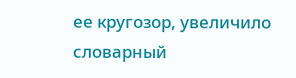ее кругозор, увеличило словарный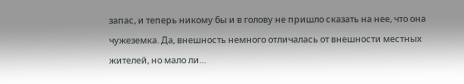запас, и теперь никому бы и в голову не пришло сказать на нее, что она чужеземка. Да, внешность немного отличалась от внешности местных жителей, но мало ли…